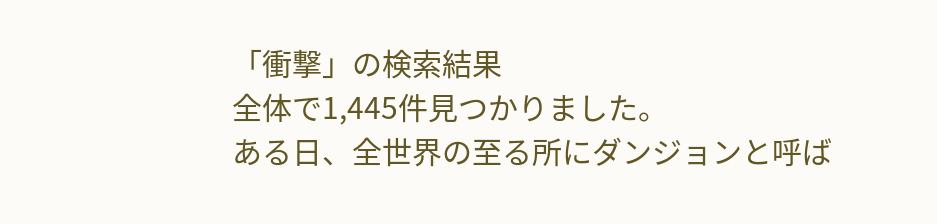「衝撃」の検索結果
全体で1,445件見つかりました。
ある日、全世界の至る所にダンジョンと呼ば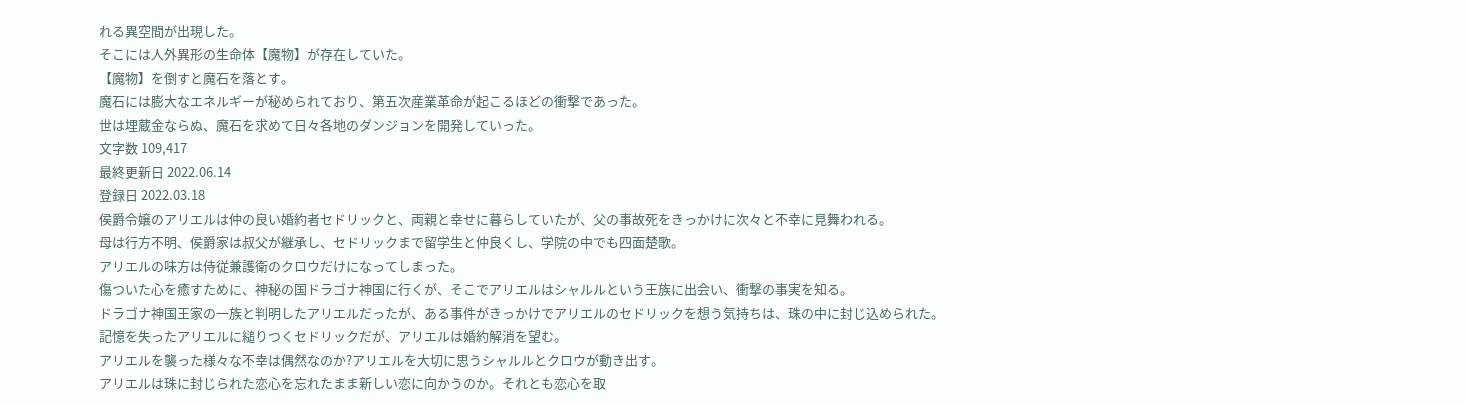れる異空間が出現した。
そこには人外異形の生命体【魔物】が存在していた。
【魔物】を倒すと魔石を落とす。
魔石には膨大なエネルギーが秘められており、第五次産業革命が起こるほどの衝撃であった。
世は埋蔵金ならぬ、魔石を求めて日々各地のダンジョンを開発していった。
文字数 109,417
最終更新日 2022.06.14
登録日 2022.03.18
侯爵令嬢のアリエルは仲の良い婚約者セドリックと、両親と幸せに暮らしていたが、父の事故死をきっかけに次々と不幸に見舞われる。
母は行方不明、侯爵家は叔父が継承し、セドリックまで留学生と仲良くし、学院の中でも四面楚歌。
アリエルの味方は侍従兼護衛のクロウだけになってしまった。
傷ついた心を癒すために、神秘の国ドラゴナ神国に行くが、そこでアリエルはシャルルという王族に出会い、衝撃の事実を知る。
ドラゴナ神国王家の一族と判明したアリエルだったが、ある事件がきっかけでアリエルのセドリックを想う気持ちは、珠の中に封じ込められた。
記憶を失ったアリエルに縋りつくセドリックだが、アリエルは婚約解消を望む。
アリエルを襲った様々な不幸は偶然なのか?アリエルを大切に思うシャルルとクロウが動き出す。
アリエルは珠に封じられた恋心を忘れたまま新しい恋に向かうのか。それとも恋心を取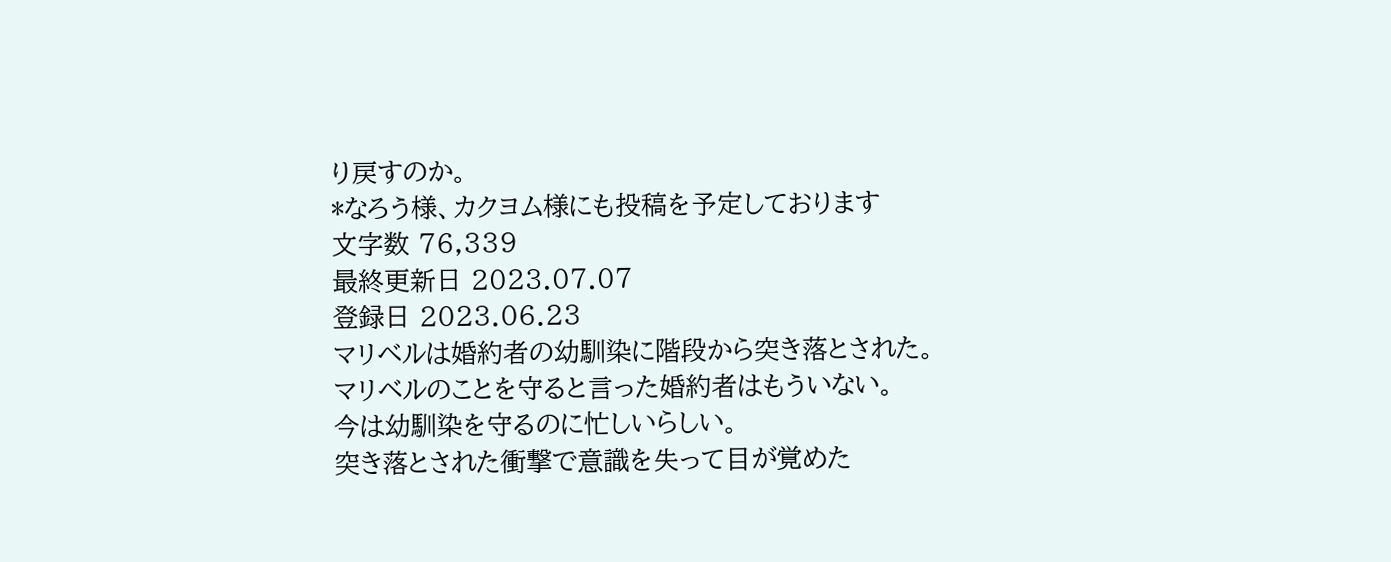り戻すのか。
*なろう様、カクヨム様にも投稿を予定しております
文字数 76,339
最終更新日 2023.07.07
登録日 2023.06.23
マリベルは婚約者の幼馴染に階段から突き落とされた。
マリベルのことを守ると言った婚約者はもういない。
今は幼馴染を守るのに忙しいらしい。
突き落とされた衝撃で意識を失って目が覚めた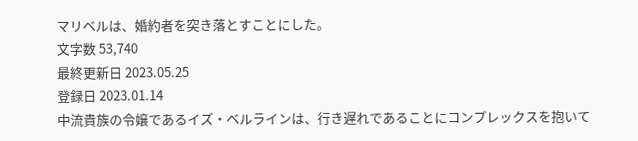マリベルは、婚約者を突き落とすことにした。
文字数 53,740
最終更新日 2023.05.25
登録日 2023.01.14
中流貴族の令嬢であるイズ・ベルラインは、行き遅れであることにコンプレックスを抱いて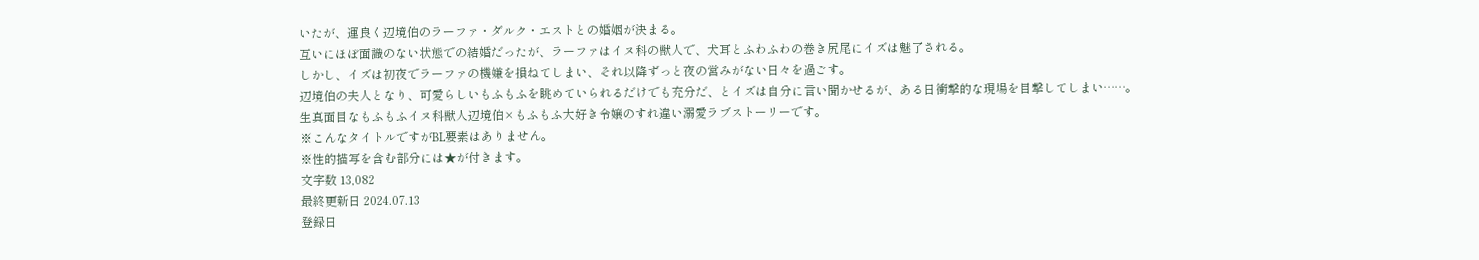いたが、運良く辺境伯のラーファ・ダルク・エストとの婚姻が決まる。
互いにほぼ面識のない状態での結婚だったが、ラーファはイヌ科の獣人で、犬耳とふわふわの巻き尻尾にイズは魅了される。
しかし、イズは初夜でラーファの機嫌を損ねてしまい、それ以降ずっと夜の営みがない日々を過ごす。
辺境伯の夫人となり、可愛らしいもふもふを眺めていられるだけでも充分だ、とイズは自分に言い聞かせるが、ある日衝撃的な現場を目撃してしまい……。
生真面目なもふもふイヌ科獣人辺境伯×もふもふ大好き令嬢のすれ違い溺愛ラブストーリーです。
※こんなタイトルですがBL要素はありません。
※性的描写を含む部分には★が付きます。
文字数 13,082
最終更新日 2024.07.13
登録日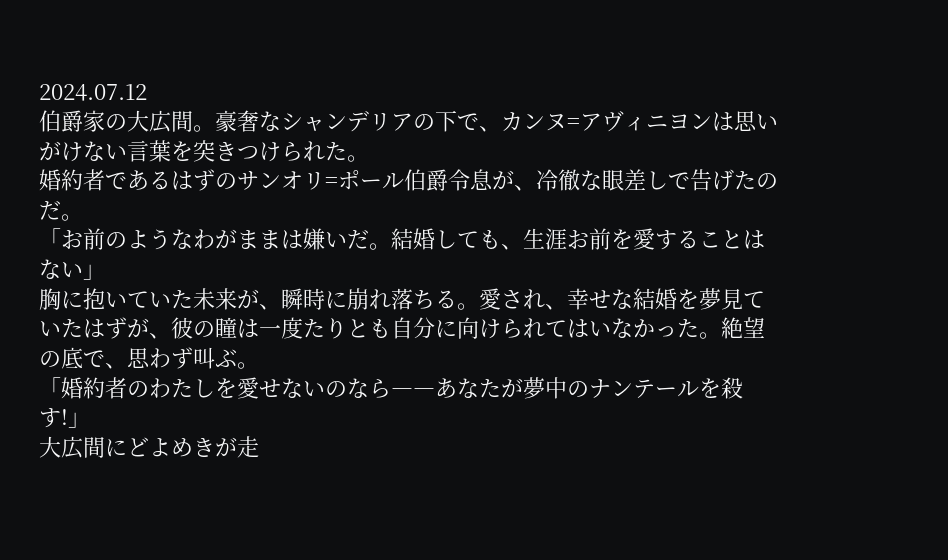2024.07.12
伯爵家の大広間。豪奢なシャンデリアの下で、カンヌ=アヴィニヨンは思いがけない言葉を突きつけられた。
婚約者であるはずのサンオリ=ポール伯爵令息が、冷徹な眼差しで告げたのだ。
「お前のようなわがままは嫌いだ。結婚しても、生涯お前を愛することはない」
胸に抱いていた未来が、瞬時に崩れ落ちる。愛され、幸せな結婚を夢見ていたはずが、彼の瞳は一度たりとも自分に向けられてはいなかった。絶望の底で、思わず叫ぶ。
「婚約者のわたしを愛せないのなら――あなたが夢中のナンテールを殺す!」
大広間にどよめきが走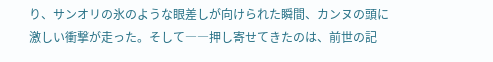り、サンオリの氷のような眼差しが向けられた瞬間、カンヌの頭に激しい衝撃が走った。そして――押し寄せてきたのは、前世の記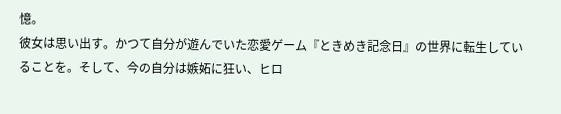憶。
彼女は思い出す。かつて自分が遊んでいた恋愛ゲーム『ときめき記念日』の世界に転生していることを。そして、今の自分は嫉妬に狂い、ヒロ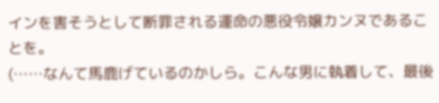インを害そうとして断罪される運命の悪役令嬢カンヌであることを。
(……なんて馬鹿げているのかしら。こんな男に執着して、最後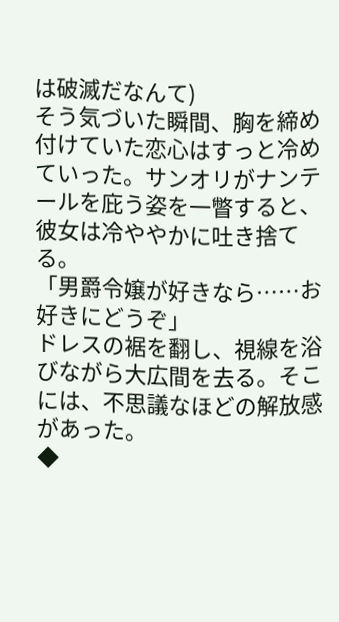は破滅だなんて)
そう気づいた瞬間、胸を締め付けていた恋心はすっと冷めていった。サンオリがナンテールを庇う姿を一瞥すると、彼女は冷ややかに吐き捨てる。
「男爵令嬢が好きなら……お好きにどうぞ」
ドレスの裾を翻し、視線を浴びながら大広間を去る。そこには、不思議なほどの解放感があった。
◆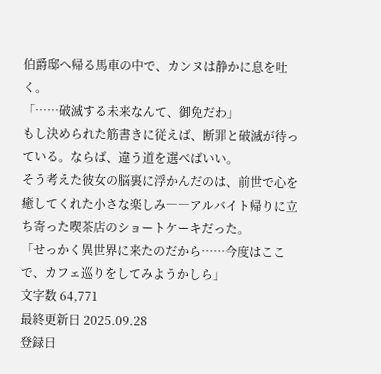伯爵邸へ帰る馬車の中で、カンヌは静かに息を吐く。
「……破滅する未来なんて、御免だわ」
もし決められた筋書きに従えば、断罪と破滅が待っている。ならば、違う道を選べばいい。
そう考えた彼女の脳裏に浮かんだのは、前世で心を癒してくれた小さな楽しみ――アルバイト帰りに立ち寄った喫茶店のショートケーキだった。
「せっかく異世界に来たのだから……今度はここで、カフェ巡りをしてみようかしら」
文字数 64,771
最終更新日 2025.09.28
登録日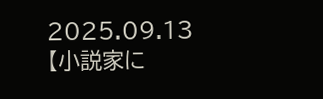2025.09.13
【小説家に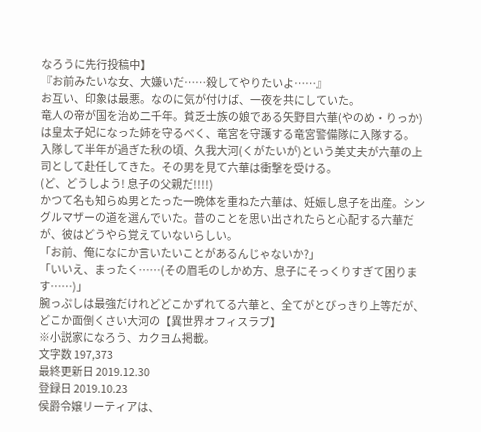なろうに先行投稿中】
『お前みたいな女、大嫌いだ……殺してやりたいよ……』
お互い、印象は最悪。なのに気が付けば、一夜を共にしていた。
竜人の帝が国を治め二千年。貧乏士族の娘である矢野目六華(やのめ・りっか)は皇太子妃になった姉を守るべく、竜宮を守護する竜宮警備隊に入隊する。
入隊して半年が過ぎた秋の頃、久我大河(くがたいが)という美丈夫が六華の上司として赴任してきた。その男を見て六華は衝撃を受ける。
(ど、どうしよう! 息子の父親だ!!!!)
かつて名も知らぬ男とたった一晩体を重ねた六華は、妊娠し息子を出産。シングルマザーの道を選んでいた。昔のことを思い出されたらと心配する六華だが、彼はどうやら覚えていないらしい。
「お前、俺になにか言いたいことがあるんじゃないか?」
「いいえ、まったく……(その眉毛のしかめ方、息子にそっくりすぎて困ります……)」
腕っぷしは最強だけれどどこかずれてる六華と、全てがとびっきり上等だが、どこか面倒くさい大河の【異世界オフィスラブ】
※小説家になろう、カクヨム掲載。
文字数 197,373
最終更新日 2019.12.30
登録日 2019.10.23
侯爵令嬢リーティアは、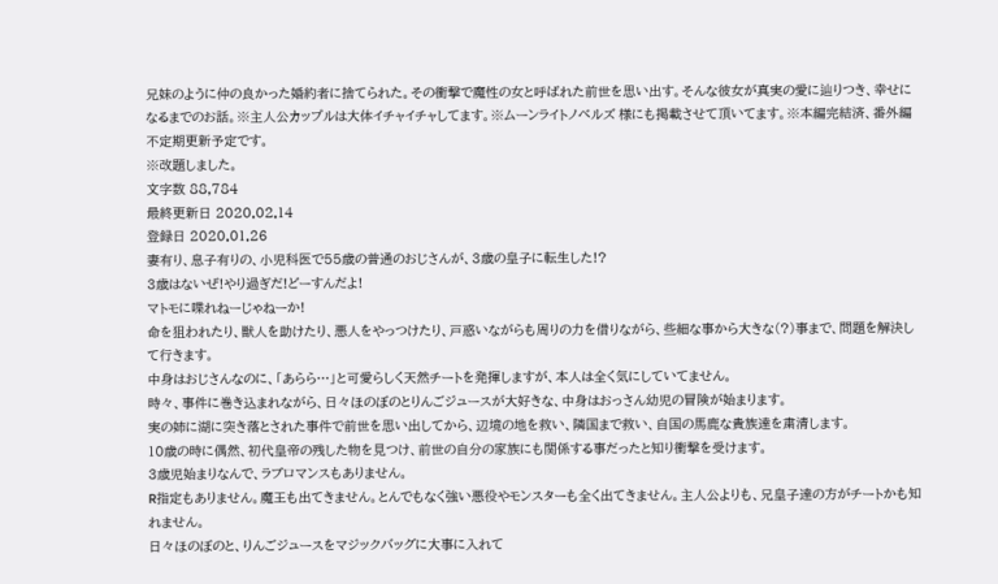兄妹のように仲の良かった婚約者に捨てられた。その衝撃で魔性の女と呼ばれた前世を思い出す。そんな彼女が真実の愛に辿りつき、幸せになるまでのお話。※主人公カップルは大体イチャイチャしてます。※ムーンライトノベルズ 様にも掲載させて頂いてます。※本編完結済、番外編不定期更新予定です。
※改題しました。
文字数 88,784
最終更新日 2020.02.14
登録日 2020.01.26
妻有り、息子有りの、小児科医で55歳の普通のおじさんが、3歳の皇子に転生した!?
3歳はないぜ!やり過ぎだ!どーすんだよ!
マトモに喋れねーじゃねーか!
命を狙われたり、獣人を助けたり、悪人をやっつけたり、戸惑いながらも周りの力を借りながら、些細な事から大きな(?)事まで、問題を解決して行きます。
中身はおじさんなのに、「あらら…」と可愛らしく天然チートを発揮しますが、本人は全く気にしていてません。
時々、事件に巻き込まれながら、日々ほのぼのとりんごジュースが大好きな、中身はおっさん幼児の冒険が始まります。
実の姉に湖に突き落とされた事件で前世を思い出してから、辺境の地を救い、隣国まで救い、自国の馬鹿な貴族達を粛清します。
10歳の時に偶然、初代皇帝の残した物を見つけ、前世の自分の家族にも関係する事だったと知り衝撃を受けます。
3歳児始まりなんで、ラブロマンスもありません。
R指定もありません。魔王も出てきません。とんでもなく強い悪役やモンスターも全く出てきません。主人公よりも、兄皇子達の方がチートかも知れません。
日々ほのぼのと、りんごジュースをマジックバッグに大事に入れて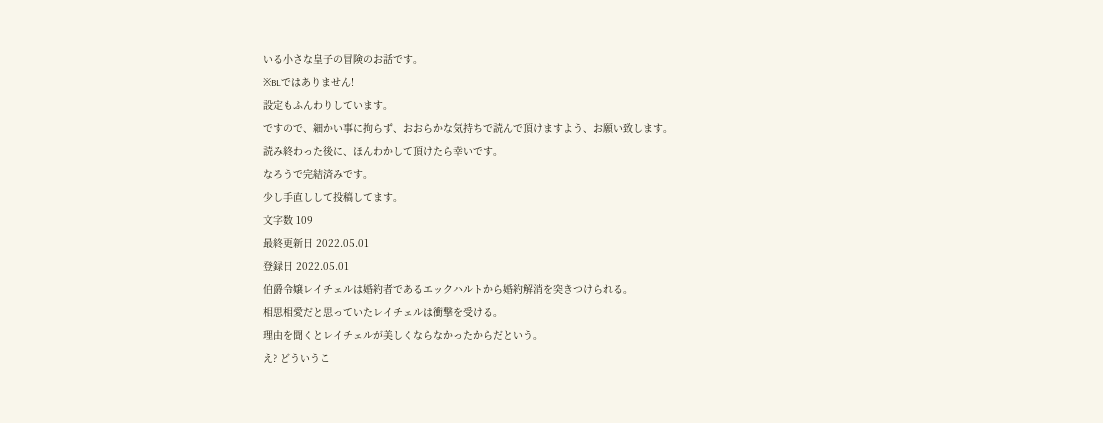いる小さな皇子の冒険のお話です。
※BLではありません!
設定もふんわりしています。
ですので、細かい事に拘らず、おおらかな気持ちで読んで頂けますよう、お願い致します。
読み終わった後に、ほんわかして頂けたら幸いです。
なろうで完結済みです。
少し手直しして投稿してます。
文字数 109
最終更新日 2022.05.01
登録日 2022.05.01
伯爵令嬢レイチェルは婚約者であるエックハルトから婚約解消を突きつけられる。
相思相愛だと思っていたレイチェルは衝撃を受ける。
理由を聞くとレイチェルが美しくならなかったからだという。
え? どういうこ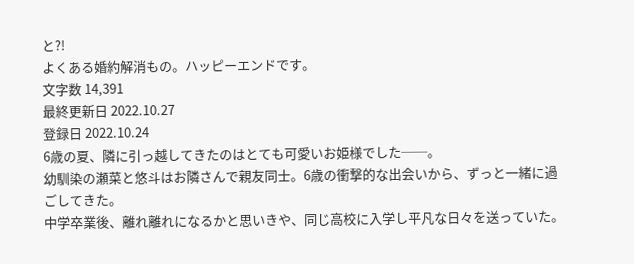と?!
よくある婚約解消もの。ハッピーエンドです。
文字数 14,391
最終更新日 2022.10.27
登録日 2022.10.24
6歳の夏、隣に引っ越してきたのはとても可愛いお姫様でした──。
幼馴染の瀬菜と悠斗はお隣さんで親友同士。6歳の衝撃的な出会いから、ずっと一緒に過ごしてきた。
中学卒業後、離れ離れになるかと思いきや、同じ高校に入学し平凡な日々を送っていた。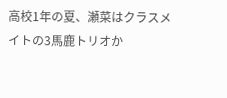高校1年の夏、瀬菜はクラスメイトの3馬鹿トリオか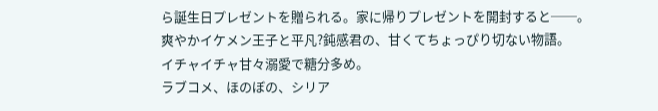ら誕生日プレゼントを贈られる。家に帰りプレゼントを開封すると──。
爽やかイケメン王子と平凡?鈍感君の、甘くてちょっぴり切ない物語。
イチャイチャ甘々溺愛で糖分多め。
ラブコメ、ほのぼの、シリア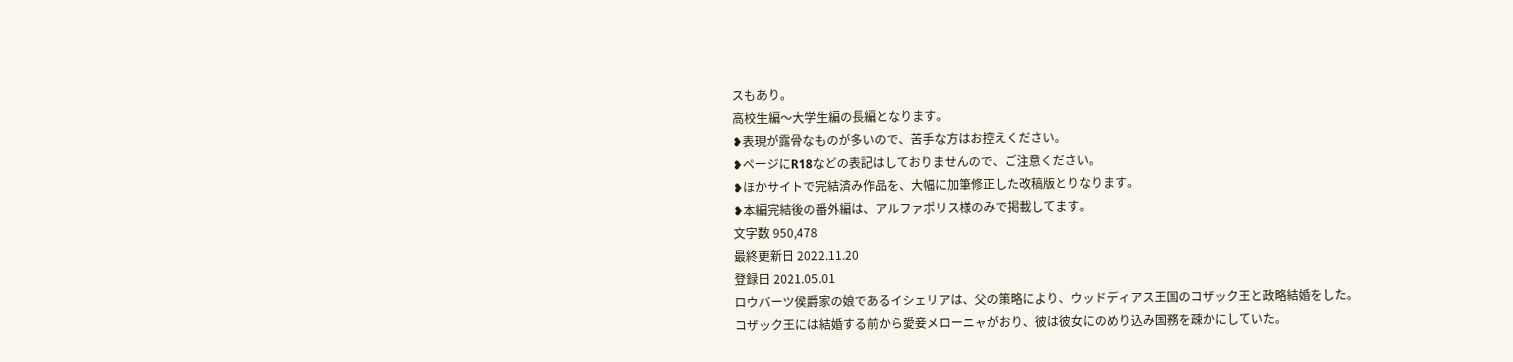スもあり。
高校生編〜大学生編の長編となります。
❥表現が露骨なものが多いので、苦手な方はお控えください。
❥ページにR18などの表記はしておりませんので、ご注意ください。
❥ほかサイトで完結済み作品を、大幅に加筆修正した改稿版とりなります。
❥本編完結後の番外編は、アルファポリス様のみで掲載してます。
文字数 950,478
最終更新日 2022.11.20
登録日 2021.05.01
ロウバーツ侯爵家の娘であるイシェリアは、父の策略により、ウッドディアス王国のコザック王と政略結婚をした。
コザック王には結婚する前から愛妾メローニャがおり、彼は彼女にのめり込み国務を疎かにしていた。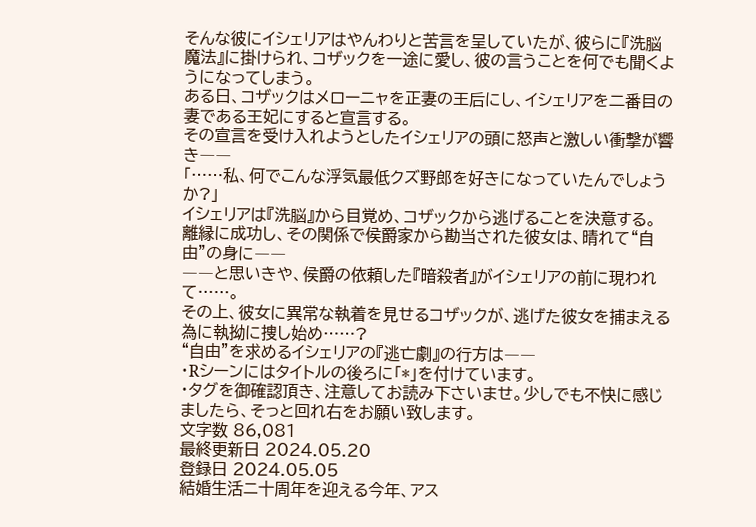そんな彼にイシェリアはやんわりと苦言を呈していたが、彼らに『洗脳魔法』に掛けられ、コザックを一途に愛し、彼の言うことを何でも聞くようになってしまう。
ある日、コザックはメローニャを正妻の王后にし、イシェリアを二番目の妻である王妃にすると宣言する。
その宣言を受け入れようとしたイシェリアの頭に怒声と激しい衝撃が響き――
「……私、何でこんな浮気最低クズ野郎を好きになっていたんでしょうか?」
イシェリアは『洗脳』から目覚め、コザックから逃げることを決意する。
離縁に成功し、その関係で侯爵家から勘当された彼女は、晴れて“自由”の身に――
――と思いきや、侯爵の依頼した『暗殺者』がイシェリアの前に現われて……。
その上、彼女に異常な執着を見せるコザックが、逃げた彼女を捕まえる為に執拗に捜し始め……?
“自由”を求めるイシェリアの『逃亡劇』の行方は――
・Rシーンにはタイトルの後ろに「*」を付けています。
・タグを御確認頂き、注意してお読み下さいませ。少しでも不快に感じましたら、そっと回れ右をお願い致します。
文字数 86,081
最終更新日 2024.05.20
登録日 2024.05.05
結婚生活ニ十周年を迎える今年、アス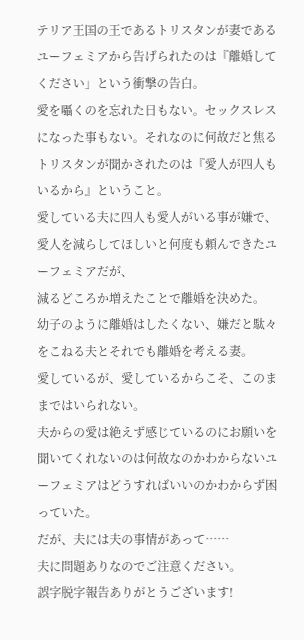テリア王国の王であるトリスタンが妻であるユーフェミアから告げられたのは『離婚してください」という衝撃の告白。
愛を囁くのを忘れた日もない。セックスレスになった事もない。それなのに何故だと焦るトリスタンが聞かされたのは『愛人が四人もいるから』ということ。
愛している夫に四人も愛人がいる事が嫌で、愛人を減らしてほしいと何度も頼んできたユーフェミアだが、
減るどころか増えたことで離婚を決めた。
幼子のように離婚はしたくない、嫌だと駄々をこねる夫とそれでも離婚を考える妻。
愛しているが、愛しているからこそ、このままではいられない。
夫からの愛は絶えず感じているのにお願いを聞いてくれないのは何故なのかわからないユーフェミアはどうすればいいのかわからず困っていた。
だが、夫には夫の事情があって……
夫に問題ありなのでご注意ください。
誤字脱字報告ありがとうございます!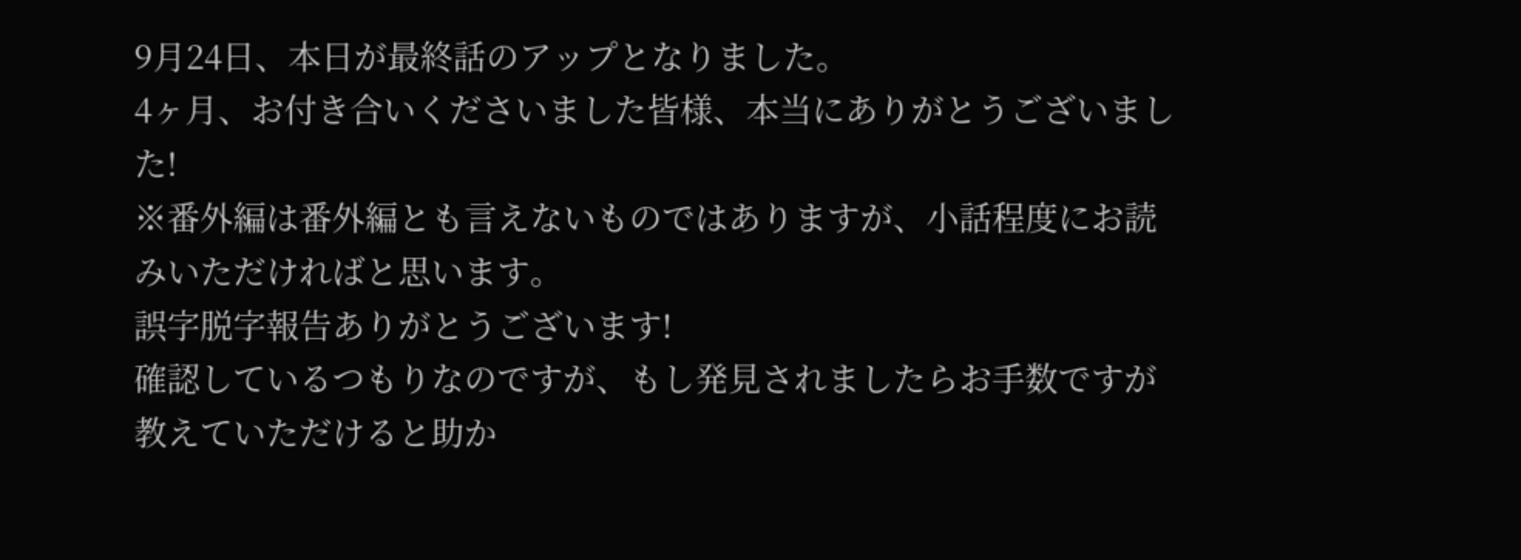9月24日、本日が最終話のアップとなりました。
4ヶ月、お付き合いくださいました皆様、本当にありがとうございました!
※番外編は番外編とも言えないものではありますが、小話程度にお読みいただければと思います。
誤字脱字報告ありがとうございます!
確認しているつもりなのですが、もし発見されましたらお手数ですが教えていただけると助か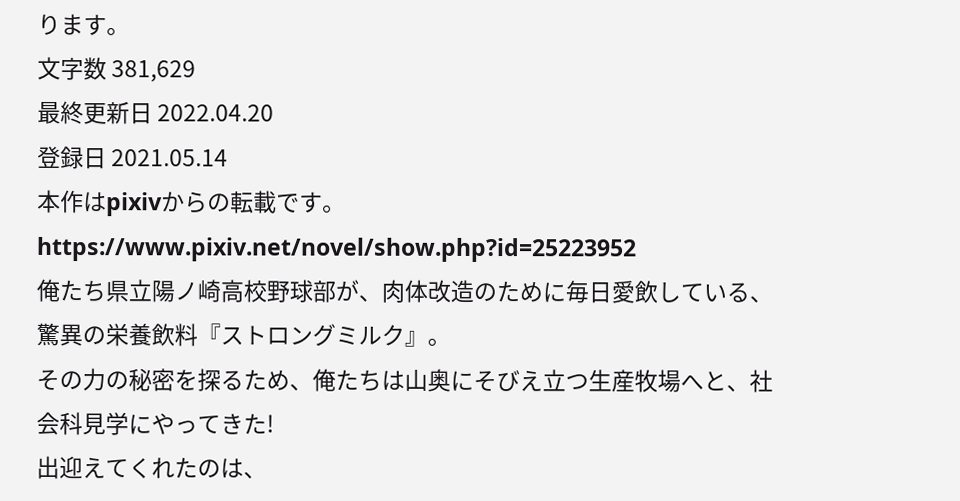ります。
文字数 381,629
最終更新日 2022.04.20
登録日 2021.05.14
本作はpixivからの転載です。
https://www.pixiv.net/novel/show.php?id=25223952
俺たち県立陽ノ崎高校野球部が、肉体改造のために毎日愛飲している、驚異の栄養飲料『ストロングミルク』。
その力の秘密を探るため、俺たちは山奥にそびえ立つ生産牧場へと、社会科見学にやってきた!
出迎えてくれたのは、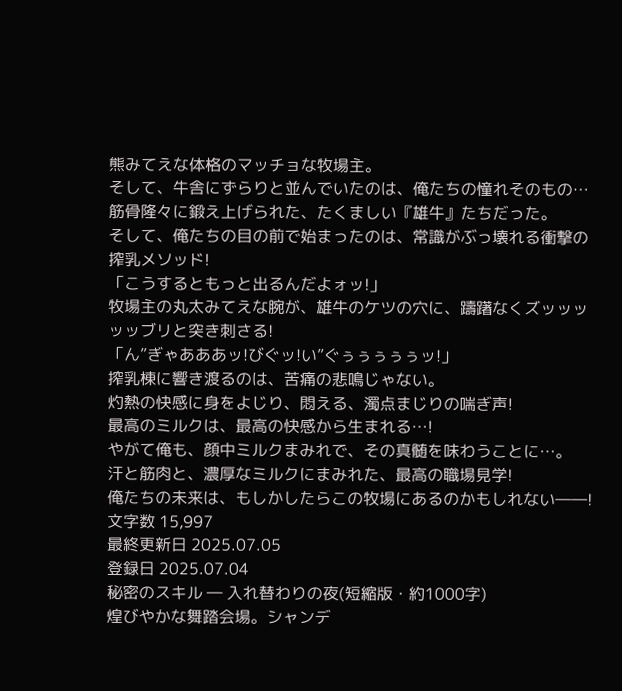熊みてえな体格のマッチョな牧場主。
そして、牛舎にずらりと並んでいたのは、俺たちの憧れそのもの…筋骨隆々に鍛え上げられた、たくましい『雄牛』たちだった。
そして、俺たちの目の前で始まったのは、常識がぶっ壊れる衝撃の搾乳メソッド!
「こうするともっと出るんだよォッ!」
牧場主の丸太みてえな腕が、雄牛のケツの穴に、躊躇なくズッッッッッブリと突き刺さる!
「ん”ぎゃあああッ!びぐッ!い”ぐぅぅぅぅぅッ!」
搾乳棟に響き渡るのは、苦痛の悲鳴じゃない。
灼熱の快感に身をよじり、悶える、濁点まじりの喘ぎ声!
最高のミルクは、最高の快感から生まれる…!
やがて俺も、顔中ミルクまみれで、その真髄を味わうことに…。
汗と筋肉と、濃厚なミルクにまみれた、最高の職場見学!
俺たちの未来は、もしかしたらこの牧場にあるのかもしれない――!
文字数 15,997
最終更新日 2025.07.05
登録日 2025.07.04
秘密のスキル ― 入れ替わりの夜(短縮版・約1000字)
煌びやかな舞踏会場。シャンデ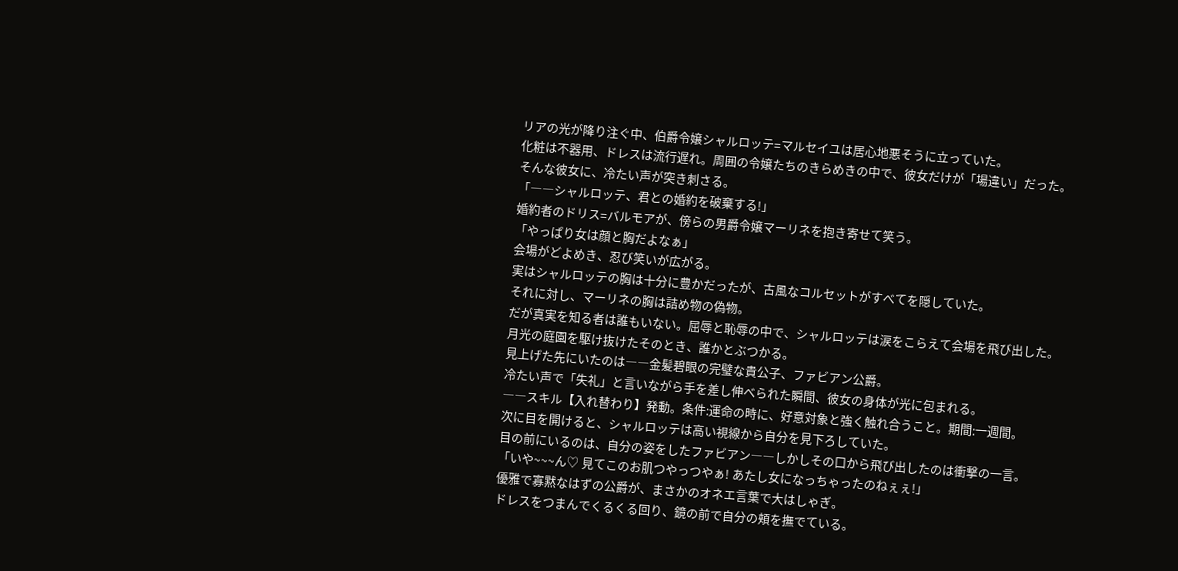リアの光が降り注ぐ中、伯爵令嬢シャルロッテ=マルセイユは居心地悪そうに立っていた。
化粧は不器用、ドレスは流行遅れ。周囲の令嬢たちのきらめきの中で、彼女だけが「場違い」だった。
そんな彼女に、冷たい声が突き刺さる。
「――シャルロッテ、君との婚約を破棄する!」
婚約者のドリス=バルモアが、傍らの男爵令嬢マーリネを抱き寄せて笑う。
「やっぱり女は顔と胸だよなぁ」
会場がどよめき、忍び笑いが広がる。
実はシャルロッテの胸は十分に豊かだったが、古風なコルセットがすべてを隠していた。
それに対し、マーリネの胸は詰め物の偽物。
だが真実を知る者は誰もいない。屈辱と恥辱の中で、シャルロッテは涙をこらえて会場を飛び出した。
月光の庭園を駆け抜けたそのとき、誰かとぶつかる。
見上げた先にいたのは――金髪碧眼の完璧な貴公子、ファビアン公爵。
冷たい声で「失礼」と言いながら手を差し伸べられた瞬間、彼女の身体が光に包まれる。
――スキル【入れ替わり】発動。条件:運命の時に、好意対象と強く触れ合うこと。期間:一週間。
次に目を開けると、シャルロッテは高い視線から自分を見下ろしていた。
目の前にいるのは、自分の姿をしたファビアン――しかしその口から飛び出したのは衝撃の一言。
「いや~~~ん♡ 見てこのお肌つやっつやぁ! あたし女になっちゃったのねぇぇ!」
優雅で寡黙なはずの公爵が、まさかのオネエ言葉で大はしゃぎ。
ドレスをつまんでくるくる回り、鏡の前で自分の頬を撫でている。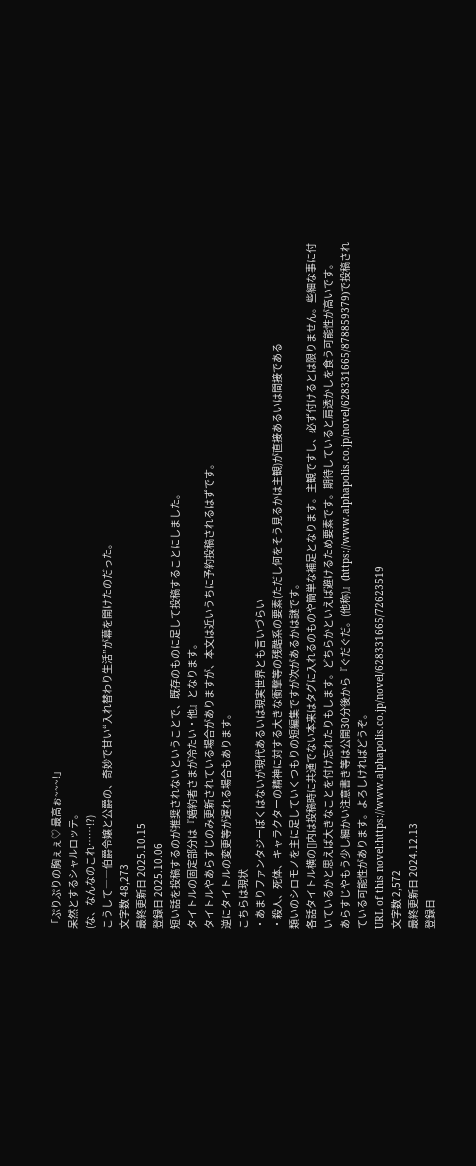「ぷりぷりの胸ぇぇ♡ 最高ぉ~~~!」
呆然とするシャルロッテ。
(な、なんなのこれ……!?)
こうして――伯爵令嬢と公爵の、奇妙で甘い“入れ替わり生活”が幕を開けたのだった。
文字数 48,273
最終更新日 2025.10.15
登録日 2025.10.06
短い話を投稿するのが推奨されないということで、既存のものに足して投稿することにしました。
タイトルの固定部分は『婚約者さまが冷たい・他』となります。
タイトルやあらすじのみ更新されている場合がありますが、本文は近いうちに予約投稿されるはずです。
逆にタイトルの変更等が遅れる場合もあります。
こちらは現状
・あまりファンタジーぽくはないが現代あるいは現実世界とも言いづらい
・殺人、死体、キャラクターの精神に対する大きな衝撃等の残酷系の要素(ただし何をそう見るかは主観)が直接あるいは間接である
類いのシロモノを主に足していくつもりの短編集ですが次があるかは謎です。
各話タイトル横の[]内は投稿時に共通でない本来はタグに入れるのものや簡単な補足となります。主観ですし、必ず付けるとは限りません。些細な事に付いているかと思えば大きなことを付け忘れたりもします。どちらかといえば避けるため要素です。期待していると肩透かしを食う可能性が高いです。
あらすじやもう少し細かい注意書き等は公開30分後から『ぐだぐだ。(他称)』(https://www.alphapolis.co.jp/novel/628331665/878859379)で投稿されている可能性があります。よろしければどうぞ。
URL of this novel:https://www.alphapolis.co.jp/novel/628331665/72623519
文字数 2,572
最終更新日 2024.12.13
登録日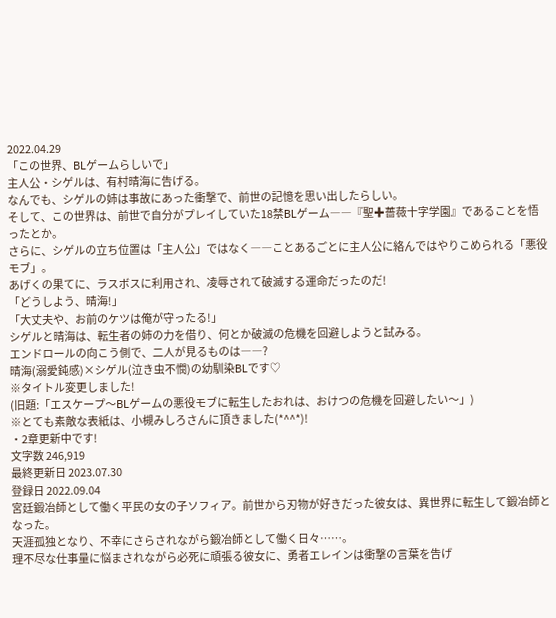2022.04.29
「この世界、BLゲームらしいで」
主人公・シゲルは、有村晴海に告げる。
なんでも、シゲルの姉は事故にあった衝撃で、前世の記憶を思い出したらしい。
そして、この世界は、前世で自分がプレイしていた18禁BLゲーム――『聖✚薔薇十字学園』であることを悟ったとか。
さらに、シゲルの立ち位置は「主人公」ではなく――ことあるごとに主人公に絡んではやりこめられる「悪役モブ」。
あげくの果てに、ラスボスに利用され、凌辱されて破滅する運命だったのだ!
「どうしよう、晴海!」
「大丈夫や、お前のケツは俺が守ったる!」
シゲルと晴海は、転生者の姉の力を借り、何とか破滅の危機を回避しようと試みる。
エンドロールの向こう側で、二人が見るものは――?
晴海(溺愛鈍感)×シゲル(泣き虫不憫)の幼馴染BLです♡
※タイトル変更しました!
(旧題:「エスケープ〜BLゲームの悪役モブに転生したおれは、おけつの危機を回避したい〜」)
※とても素敵な表紙は、小槻みしろさんに頂きました(*^^*)!
・2章更新中です!
文字数 246,919
最終更新日 2023.07.30
登録日 2022.09.04
宮廷鍛冶師として働く平民の女の子ソフィア。前世から刃物が好きだった彼女は、異世界に転生して鍛冶師となった。
天涯孤独となり、不幸にさらされながら鍛冶師として働く日々……。
理不尽な仕事量に悩まされながら必死に頑張る彼女に、勇者エレインは衝撃の言葉を告げ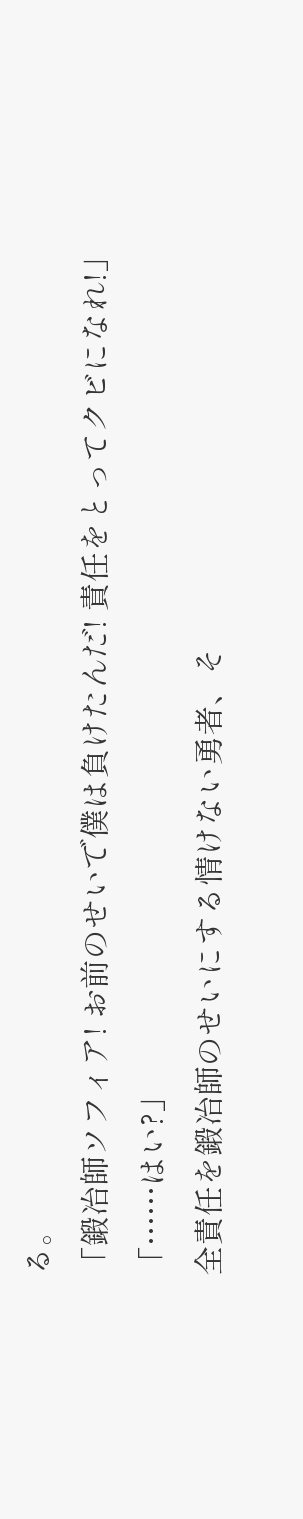る。
「鍛冶師ソフィア! お前のせいで僕は負けたんだ! 責任をとってクビになれ!」
「……はい?」
全責任を鍛冶師のせいにする情けない勇者、そ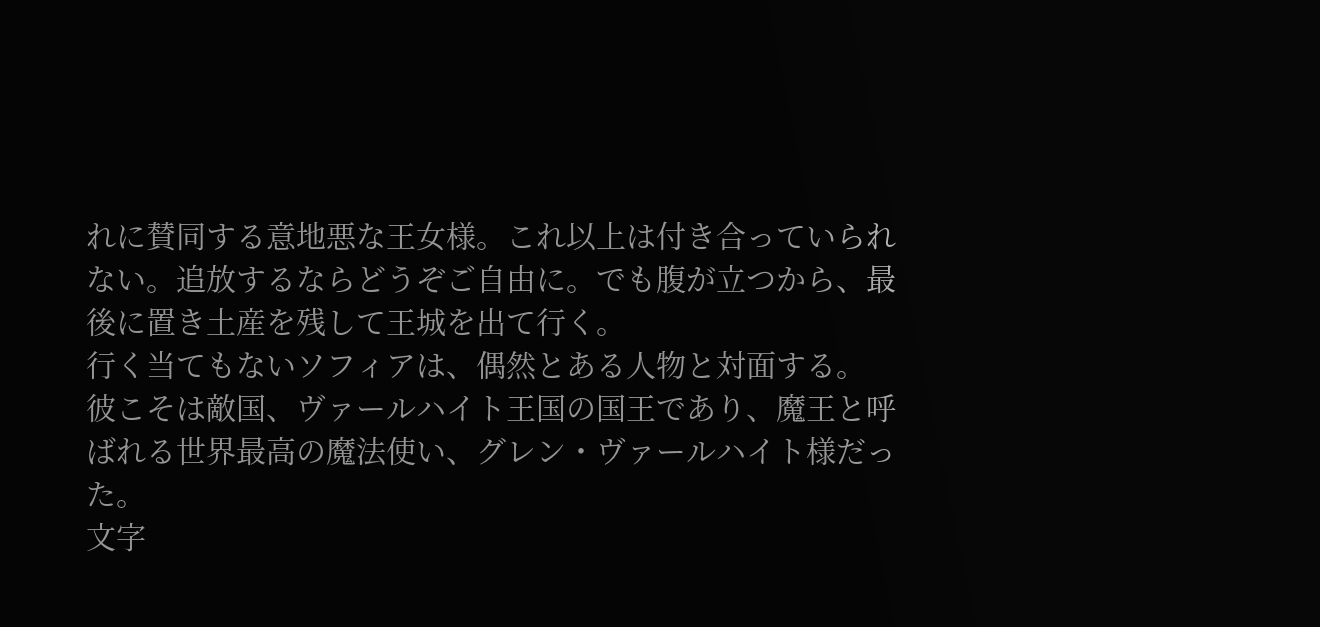れに賛同する意地悪な王女様。これ以上は付き合っていられない。追放するならどうぞご自由に。でも腹が立つから、最後に置き土産を残して王城を出て行く。
行く当てもないソフィアは、偶然とある人物と対面する。
彼こそは敵国、ヴァールハイト王国の国王であり、魔王と呼ばれる世界最高の魔法使い、グレン・ヴァールハイト様だった。
文字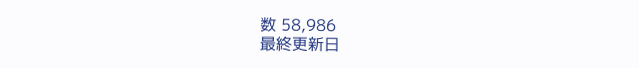数 58,986
最終更新日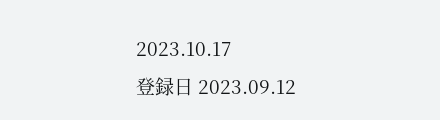2023.10.17
登録日 2023.09.12